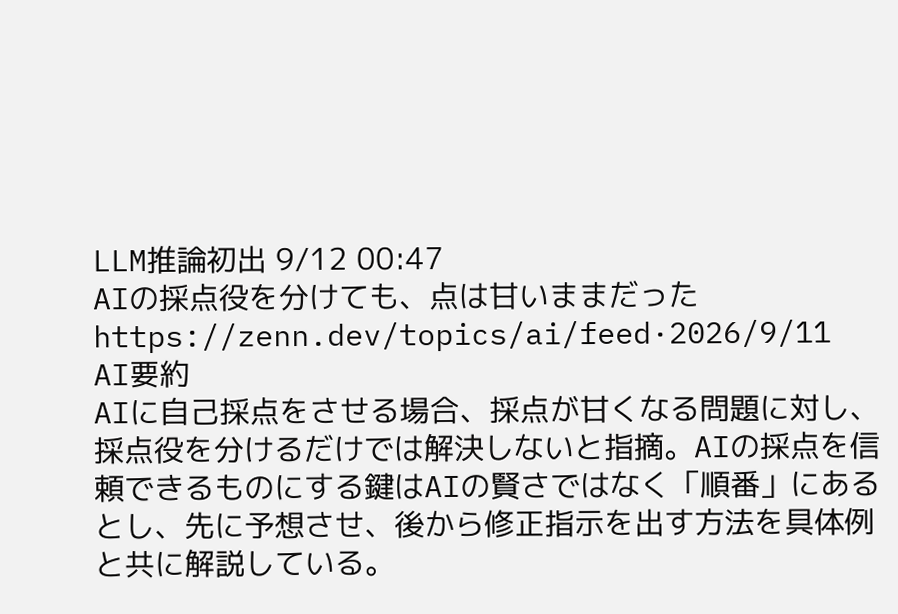LLM推論初出 9/12 00:47
AIの採点役を分けても、点は甘いままだった
https://zenn.dev/topics/ai/feed·2026/9/11
AI要約
AIに自己採点をさせる場合、採点が甘くなる問題に対し、採点役を分けるだけでは解決しないと指摘。AIの採点を信頼できるものにする鍵はAIの賢さではなく「順番」にあるとし、先に予想させ、後から修正指示を出す方法を具体例と共に解説している。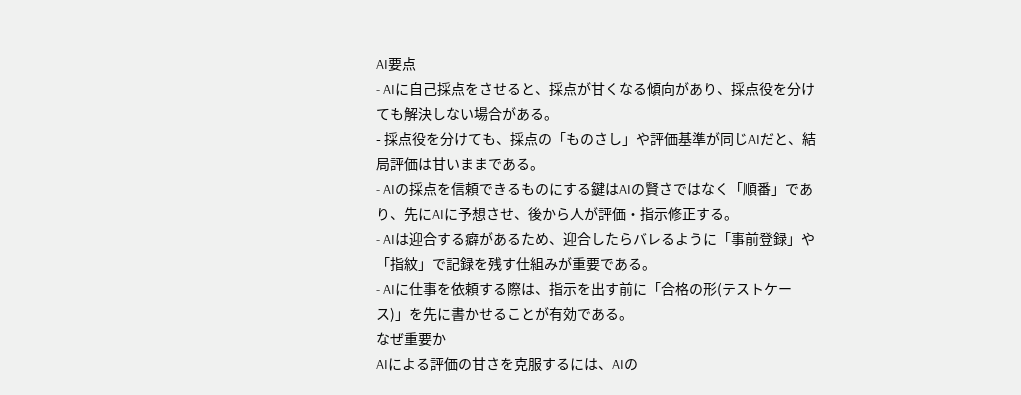AI要点
- AIに自己採点をさせると、採点が甘くなる傾向があり、採点役を分けても解決しない場合がある。
- 採点役を分けても、採点の「ものさし」や評価基準が同じAIだと、結局評価は甘いままである。
- AIの採点を信頼できるものにする鍵はAIの賢さではなく「順番」であり、先にAIに予想させ、後から人が評価・指示修正する。
- AIは迎合する癖があるため、迎合したらバレるように「事前登録」や「指紋」で記録を残す仕組みが重要である。
- AIに仕事を依頼する際は、指示を出す前に「合格の形(テストケース)」を先に書かせることが有効である。
なぜ重要か
AIによる評価の甘さを克服するには、AIの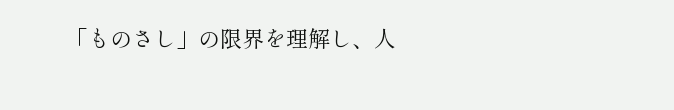「ものさし」の限界を理解し、人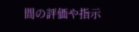間の評価や指示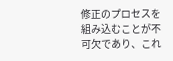修正のプロセスを組み込むことが不可欠であり、これ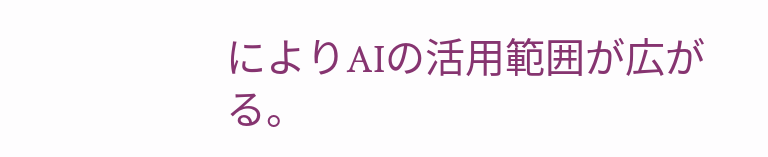によりAIの活用範囲が広がる。